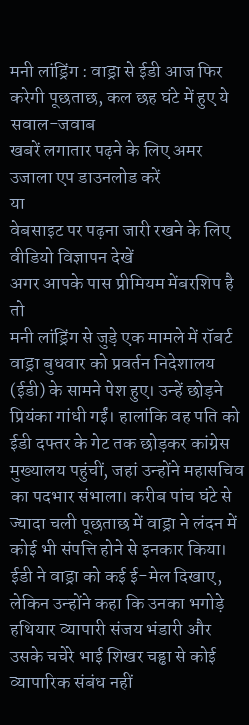मनी लांड्रिंग : वाड्रा से ईडी आज फिर करेगी पूछताछ, कल छह घंटे में हुए ये सवाल-जवाब
खबरें लगातार पढ़ने के लिए अमर उजाला एप डाउनलोड करें
या
वेबसाइट पर पढ़ना जारी रखने के लिए वीडियो विज्ञापन देखें
अगर आपके पास प्रीमियम मेंबरशिप है तो
मनी लांड्रिंग से जुड़े एक मामले में रॉबर्ट वाड्रा बुधवार को प्रवर्तन निदेशालय (ईडी) के सामने पेश हुए। उन्हें छोड़ने प्रियंका गांधी गईं। हालांकि वह पति को ईडी दफ्तर के गेट तक छोड़कर कांग्रेस मुख्यालय पहुंचीं, जहां उन्होंने महासचिव का पदभार संभाला। करीब पांच घंटे से ज्यादा चली पूछताछ में वाड्रा ने लंदन में कोई भी संपत्ति होने से इनकार किया।
ईडी ने वाड्रा को कई ई-मेल दिखाए, लेकिन उन्होंने कहा कि उनका भगोड़े हथियार व्यापारी संजय भंडारी और उसके चचेरे भाई शिखर चड्ढा से कोई व्यापारिक संबंध नहीं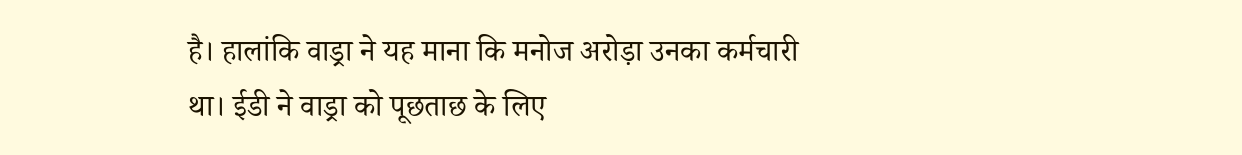है। हालांकि वाड्रा ने यह माना कि मनोज अरोड़ा उनका कर्मचारी था। ईडी ने वाड्रा को पूछताछ के लिए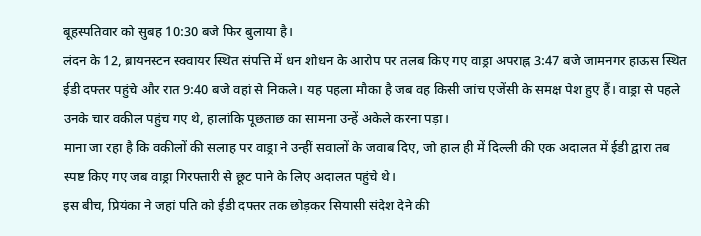बूहस्पतिवार को सुबह 10:30 बजे फिर बुलाया है।
लंदन के 12, ब्रायनस्टन स्क्वायर स्थित संपत्ति में धन शोधन के आरोप पर तलब किए गए वाड्रा अपराह्न 3:47 बजे जामनगर हाऊस स्थित ईडी दफ्तर पहुंचे और रात 9:40 बजे वहां से निकले। यह पहला मौका है जब वह किसी जांच एजेंसी के समक्ष पेश हुए हैं। वाड्रा से पहले उनके चार वकील पहुंच गए थे, हालांकि पूछताछ का सामना उन्हें अकेले करना पड़ा।
माना जा रहा है कि वकीलों की सलाह पर वाड्रा ने उन्हीं सवालों के जवाब दिए, जो हाल ही में दिल्ली की एक अदालत में ईडी द्वारा तब स्पष्ट किए गए जब वाड्रा गिरफ्तारी से छूट पाने के लिए अदालत पहुंचे थे।
इस बीच, प्रियंका ने जहां पति को ईडी दफ्तर तक छोड़कर सियासी संदेश देने की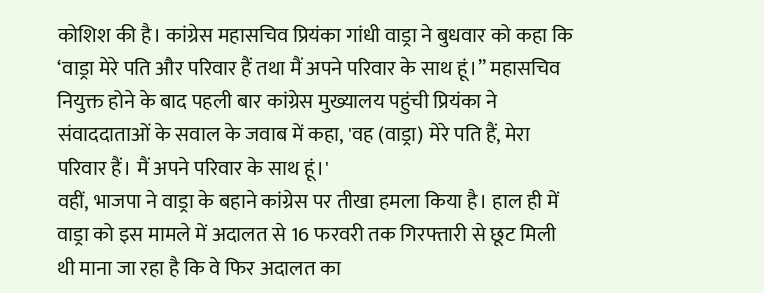कोशिश की है। कांग्रेस महासचिव प्रियंका गांधी वाड्रा ने बुधवार को कहा कि ‘वाड्रा मेरे पति और परिवार हैं तथा मैं अपने परिवार के साथ हूं।’’ महासचिव नियुक्त होने के बाद पहली बार कांग्रेस मुख्यालय पहुंची प्रियंका ने संवाददाताओं के सवाल के जवाब में कहा, 'वह (वाड्रा) मेरे पति हैं, मेरा परिवार हैं। मैं अपने परिवार के साथ हूं।'
वहीं, भाजपा ने वाड्रा के बहाने कांग्रेस पर तीखा हमला किया है। हाल ही में वाड्रा को इस मामले में अदालत से 16 फरवरी तक गिरफ्तारी से छूट मिली थी माना जा रहा है कि वे फिर अदालत का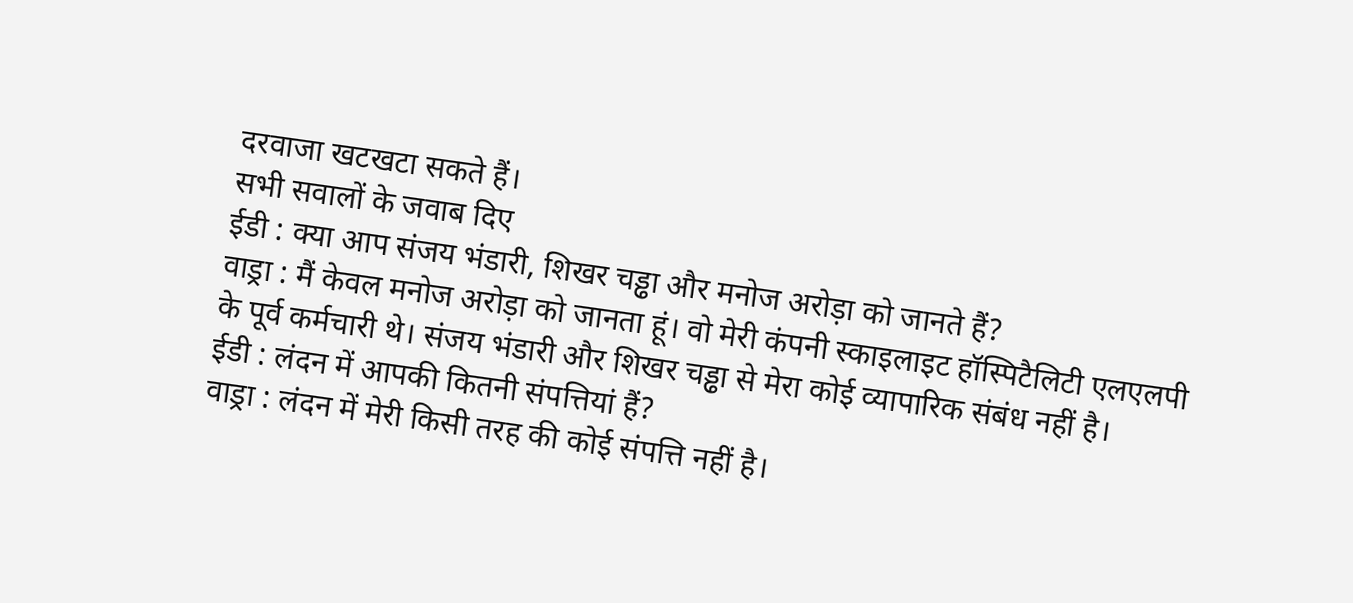दरवाजा खटखटा सकते हैं।
सभी सवालों के जवाब दिए
ईडी : क्या आप संजय भंडारी, शिखर चड्ढा और मनोज अरोड़ा को जानते हैं?
वाड्रा : मैं केवल मनोज अरोड़ा को जानता हूं। वो मेरी कंपनी स्काइलाइट हॉस्पिटैलिटी एलएलपी के पूर्व कर्मचारी थे। संजय भंडारी और शिखर चड्ढा से मेरा कोई व्यापारिक संबंध नहीं है।
ईडी : लंदन में आपकी कितनी संपत्तियां हैं?
वाड्रा : लंदन में मेरी किसी तरह की कोई संपत्ति नहीं है।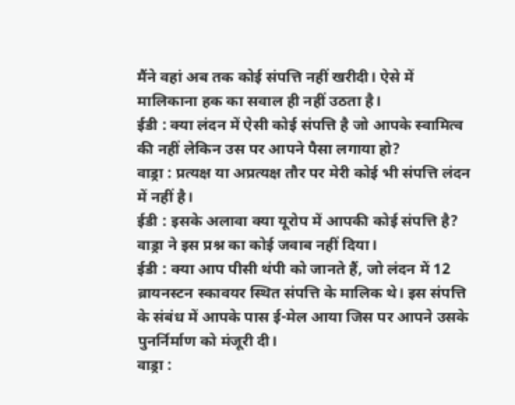मैंने वहां अब तक कोई संपत्ति नहीं खरीदी। ऐसे में मालिकाना हक का सवाल ही नहीं उठता है।
ईडी : क्या लंदन में ऐसी कोई संपत्ति है जो आपके स्वामित्व की नहीं लेकिन उस पर आपने पैसा लगाया हो?
वाड्रा : प्रत्यक्ष या अप्रत्यक्ष तौर पर मेरी कोई भी संपत्ति लंदन में नहीं है।
ईडी : इसके अलावा क्या यूरोप में आपकी कोई संपत्ति है?
वाड्रा ने इस प्रश्न का कोई जवाब नहीं दिया।
ईडी : क्या आप पीसी थंपी को जानते हैं, जो लंदन में 12 ब्रायनस्टन स्कावयर स्थित संपत्ति के मालिक थे। इस संपत्ति के संबंध में आपके पास ई-मेल आया जिस पर आपने उसके पुनर्निर्माण को मंजूरी दी।
वाड्रा :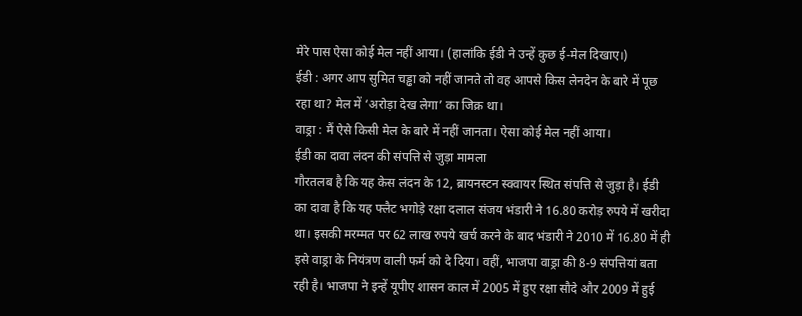मेरे पास ऐसा कोई मेल नहीं आया। (हालांकि ईडी ने उन्हें कुछ ई-मेल दिखाए।)
ईडी : अगर आप सुमित चड्ढा को नहीं जानते तो वह आपसे किस लेनदेन के बारे में पूछ रहा था? मेल में ‘अरोड़ा देख लेगा’ का जिक्र था।
वाड्रा : मैं ऐसे किसी मेल के बारे में नहीं जानता। ऐसा कोई मेल नहीं आया।
ईडी का दावा लंदन की संपत्ति से जुड़ा मामला
गौरतलब है कि यह केस लंदन के 12, ब्रायनस्टन स्क्वायर स्थित संपत्ति से जुड़ा है। ईडी का दावा है कि यह फ्लैट भगोड़े रक्षा दलाल संजय भंडारी ने 16.80 करोड़ रुपये में खरीदा था। इसकी मरम्मत पर 62 लाख रुपये खर्च करने के बाद भंडारी ने 2010 में 16.80 में ही इसे वाड्रा के नियंत्रण वाली फर्म को दे दिया। वहीं, भाजपा वाड्रा की 8-9 संपत्तियां बता रही है। भाजपा ने इन्हें यूपीए शासन काल में 2005 में हुए रक्षा सौदे और 2009 में हुई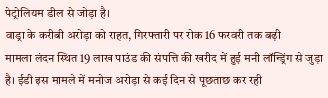पेट्रोलियम डील से जोड़ा है।
वाड्रा के करीबी अरोड़ा को राहत, गिरफ्तारी पर रोक 16 फरवरी तक बढ़ी
मामला लंदन स्थित 19 लाख पाउंड की संपत्ति की खरीद में हुई मनी लॉन्ड्रिंग से जुड़ा है। ईडी इस मामले में मनोज अरोड़ा से कई दिन से पूछताछ कर रही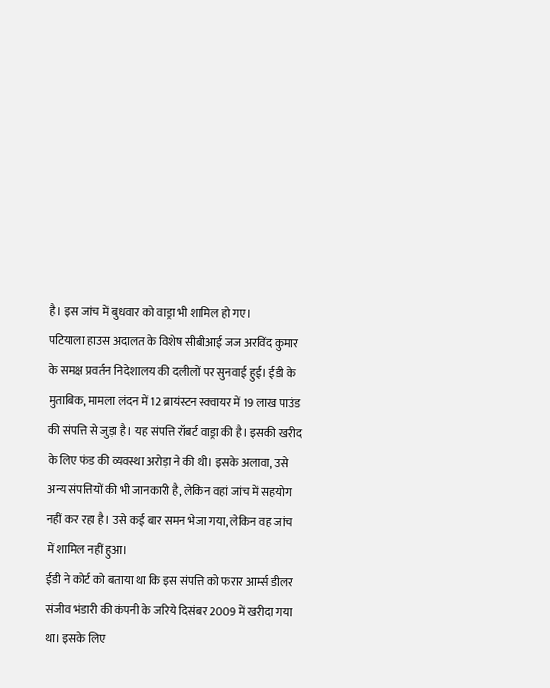है। इस जांच में बुधवार को वाड्रा भी शामिल हो गए।
पटियाला हाउस अदालत के विशेष सीबीआई जज अरविंद कुमार के समक्ष प्रवर्तन निदेशालय की दलीलों पर सुनवाई हुई। ईडी के मुताबिक, मामला लंदन में 12 ब्रायंस्टन स्क्वायर में 19 लाख पाउंड की संपत्ति से जुड़ा है। यह संपत्ति रॉबर्ट वाड्रा की है। इसकी खरीद के लिए फंड की व्यवस्था अरोड़ा ने की थी। इसके अलावा, उसे अन्य संपत्तियों की भी जानकारी है, लेकिन वहां जांच में सहयोग नहीं कर रहा है। उसे कई बार समन भेजा गया, लेकिन वह जांच में शामिल नहीं हुआ।
ईडी ने कोर्ट को बताया था कि इस संपत्ति को फरार आर्म्स डीलर संजीव भंडारी की कंपनी के जरिये दिसंबर 2009 में खरीदा गया था। इसके लिए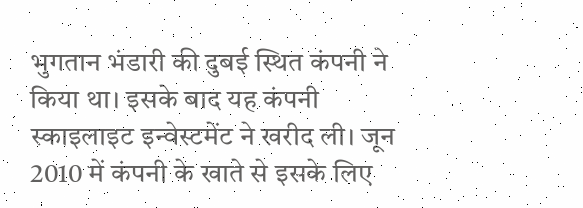भुगतान भंडारी की दुबई स्थित कंपनी ने किया था। इसके बाद यह कंपनी स्काइलाइट इन्वेस्टमेंट ने खरीद ली। जून 2010 में कंपनी के खाते से इसके लिए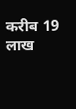करीब 19 लाख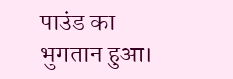पाउंड का भुगतान हुआ।